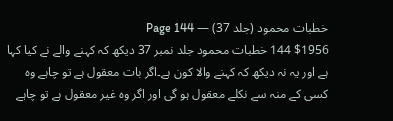خطبات محمود (جلد 37) — Page 144
$1956 144 خطبات محمود جلد نمبر 37 دیکھ کہ کہنے والے نے کیا کہا ہے اور یہ نہ دیکھ کہ کہنے والا کون ہے۔اگر بات معقول ہے تو چاہے وہ کسی کے منہ سے نکلے معقول ہو گی اور اگر وہ غیر معقول ہے تو چاہے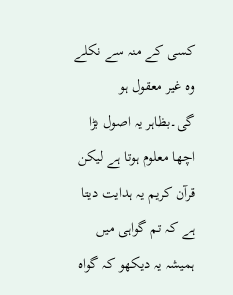کسی کے منہ سے نکلے وہ غیر معقول ہو گی۔بظاہر یہ اصول بڑا اچھا معلوم ہوتا ہے لیکن قرآن کریم یہ ہدایت دیتا ہے کہ تم گواہی میں ہمیشہ یہ دیکھو کہ گواہ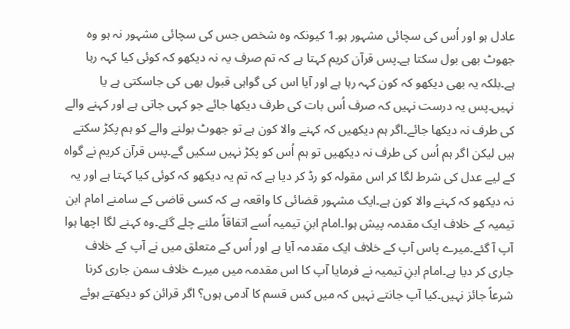عادل ہو اور اُس کی سچائی مشہور ہو۔1 کیونکہ وہ شخص جس کی سچائی مشہور نہ ہو وہ جھوٹ بھی بول سکتا ہے۔پس قرآن کریم کہتا ہے کہ تم صرف یہ نہ دیکھو کہ کوئی کیا کہہ رہا ہے۔بلکہ یہ بھی دیکھو کہ کون کہہ رہا ہے اور آیا اس کی گواہی قبول بھی کی جاسکتی ہے یا نہیں۔پس یہ درست نہیں کہ صرف اُس بات کی طرف دیکھا جائے جو کہی جاتی ہے اور کہنے والے کی طرف نہ دیکھا جائے۔اگر ہم دیکھیں کہ کہنے والا کون ہے تو جھوٹ بولنے والے کو ہم پکڑ سکتے ہیں لیکن اگر ہم اُس کی طرف نہ دیکھیں تو ہم اُس کو پکڑ نہیں سکیں گے۔پس قرآن کریم نے گواہ کے لیے عدل کی شرط لگا کر اس مقولہ کو رڈ کر دیا ہے کہ تم یہ دیکھو کہ کوئی کیا کہتا ہے اور یہ نہ دیکھو کہ کہنے والا کون ہے۔ایک مشہور قضائی کا واقعہ ہے کہ کسی قاضی کے سامنے امام ابن تیمیہ کے خلاف ایک مقدمہ پیش ہوا۔امام ابنِ تیمیہ اُسے اتفاقاً ملنے چلے گئے۔وہ کہنے لگا اچھا ہوا آپ آ گئے۔میرے پاس آپ کے خلاف ایک مقدمہ آیا ہے اور اُس کے متعلق میں نے آپ کے خلاف جاری کر دیا ہے۔امام ابنِ تیمیہ نے فرمایا آپ کا اس مقدمہ میں میرے خلاف سمن جاری کرنا شرعاً جائز نہیں۔کیا آپ جانتے نہیں کہ میں کس قسم کا آدمی ہوں؟ اگر قرائن کو دیکھتے ہوئے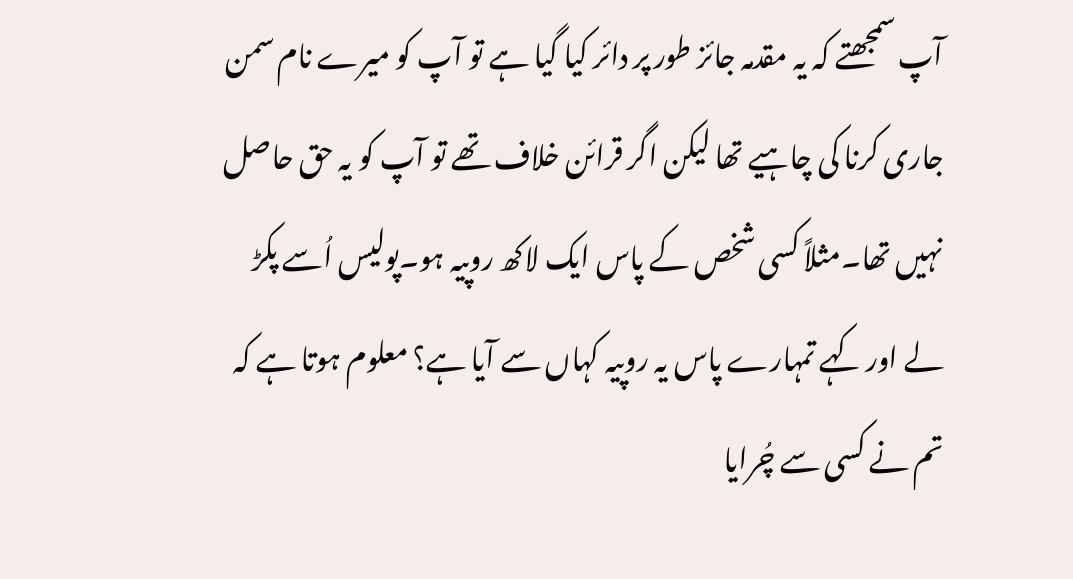آپ سمجھتے کہ یہ مقدمہ جائز طور پر دائر کیا گیا ہے تو آپ کو میرے نام سمن جاری کرنا کی چاہیے تھا لیکن اگر قرائن خلاف تھے تو آپ کو یہ حق حاصل نہیں تھا۔مثلاً کسی شخص کے پاس ایک لاکھ روپیہ ہو۔پولیس اُسے پکڑ لے اور کہے تمہارے پاس یہ روپیہ کہاں سے آیا ہے؟ معلوم ہوتا ہے کہ تم نے کسی سے چُرایا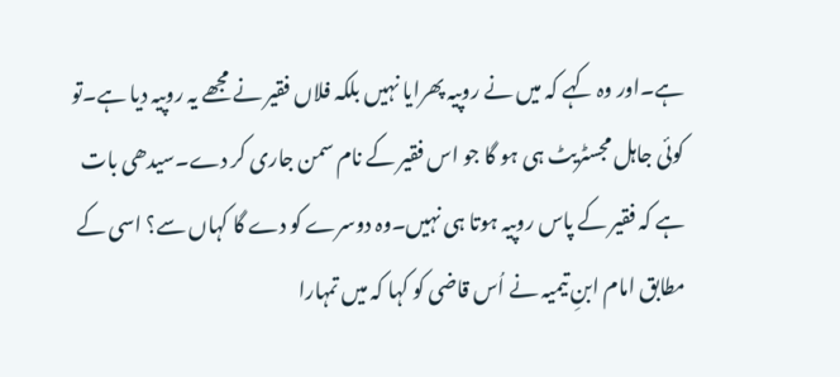ہے۔اور وہ کہے کہ میں نے روپیہ پھرایا نہیں بلکہ فلاں فقیر نے مجھے یہ روپیہ دیا ہے۔تو کوئی جاہل مجسٹریٹ ہی ہو گا جو اس فقیر کے نام سمن جاری کر دے۔سیدھی بات ہے کہ فقیر کے پاس روپیہ ہوتا ہی نہیں۔وہ دوسرے کو دے گا کہاں سے؟ اسی کے مطابق امام ابنِ تیمیہ نے اُس قاضی کو کہا کہ میں تمہارا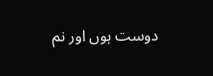دوست ہوں اور نم